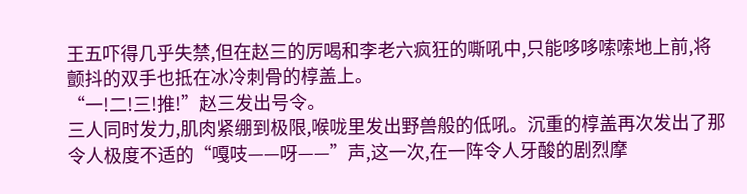王五吓得几乎失禁,但在赵三的厉喝和李老六疯狂的嘶吼中,只能哆哆嗦嗦地上前,将颤抖的双手也抵在冰冷刺骨的椁盖上。
“一!二!三!推!”赵三发出号令。
三人同时发力,肌肉紧绷到极限,喉咙里发出野兽般的低吼。沉重的椁盖再次发出了那令人极度不适的“嘎吱——呀——”声,这一次,在一阵令人牙酸的剧烈摩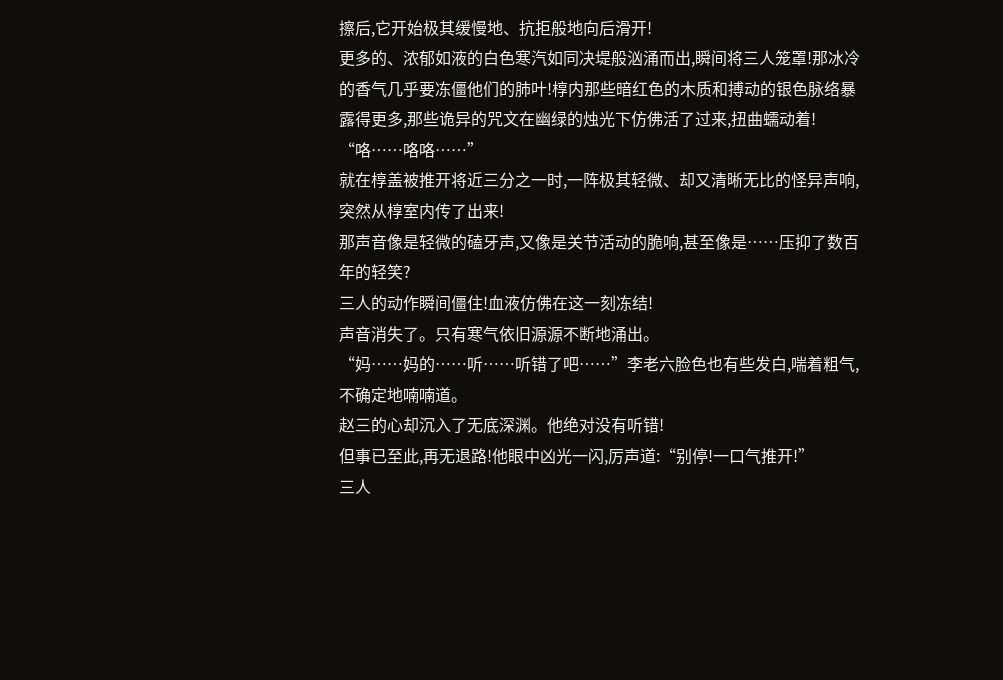擦后,它开始极其缓慢地、抗拒般地向后滑开!
更多的、浓郁如液的白色寒汽如同决堤般汹涌而出,瞬间将三人笼罩!那冰冷的香气几乎要冻僵他们的肺叶!椁内那些暗红色的木质和搏动的银色脉络暴露得更多,那些诡异的咒文在幽绿的烛光下仿佛活了过来,扭曲蠕动着!
“咯……咯咯……”
就在椁盖被推开将近三分之一时,一阵极其轻微、却又清晰无比的怪异声响,突然从椁室内传了出来!
那声音像是轻微的磕牙声,又像是关节活动的脆响,甚至像是……压抑了数百年的轻笑?
三人的动作瞬间僵住!血液仿佛在这一刻冻结!
声音消失了。只有寒气依旧源源不断地涌出。
“妈……妈的……听……听错了吧……”李老六脸色也有些发白,喘着粗气,不确定地喃喃道。
赵三的心却沉入了无底深渊。他绝对没有听错!
但事已至此,再无退路!他眼中凶光一闪,厉声道:“别停!一口气推开!”
三人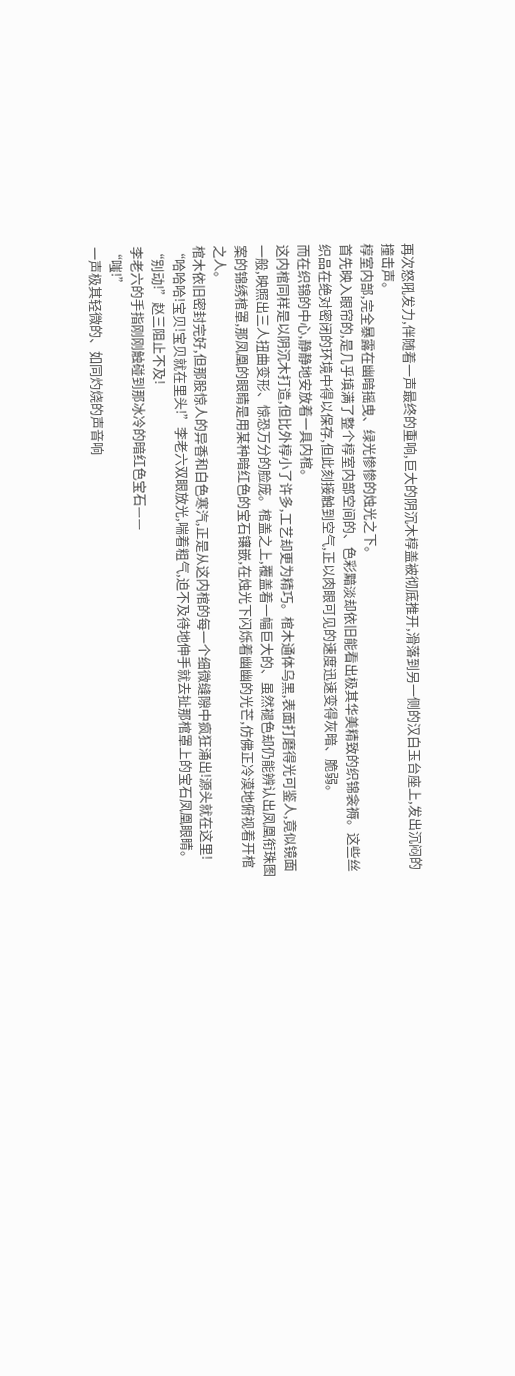再次怒吼发力,伴随着一声最终的重响,巨大的阴沉木椁盖被彻底推开,滑落到另一侧的汉白玉台座上,发出沉闷的撞击声。
椁室内部,完全暴露在幽暗摇曳、绿光惨惨的烛光之下。
首先映入眼帘的,是几乎填满了整个椁室内部空间的、色彩黯淡却依旧能看出极其华美精致的织锦衾褥。这些丝织品在绝对密闭的环境中得以保存,但此刻接触到空气,正以肉眼可见的速度迅速变得灰暗、脆弱。
而在织锦的中心,静静地安放着一具内棺。
这内棺同样是以阴沉木打造,但比外椁小了许多,工艺却更为精巧。棺木通体乌黑,表面打磨得光可鉴人,竟似镜面一般,映照出三人扭曲变形、惊恐万分的脸庞。棺盖之上,覆盖着一幅巨大的、虽然褪色却仍能辨认出凤凰衔珠图案的锦绣棺罩,那凤凰的眼睛是用某种暗红色的宝石镶嵌,在烛光下闪烁着幽幽的光芒,仿佛正冷漠地俯视着开棺之人。
棺木依旧密封完好,但那股惊人的异香和白色寒汽,正是从这内棺的每一个细微缝隙中疯狂涌出!源头就在这里!
“哈哈哈!宝贝!宝贝就在里头!”李老六双眼放光,喘着粗气,迫不及待地伸手就去扯那棺罩上的宝石凤凰眼睛。
“别动!”赵三阻止不及!
李老六的手指刚刚触碰到那冰冷的暗红色宝石——
“嗤!”
一声极其轻微的、如同灼烧的声音响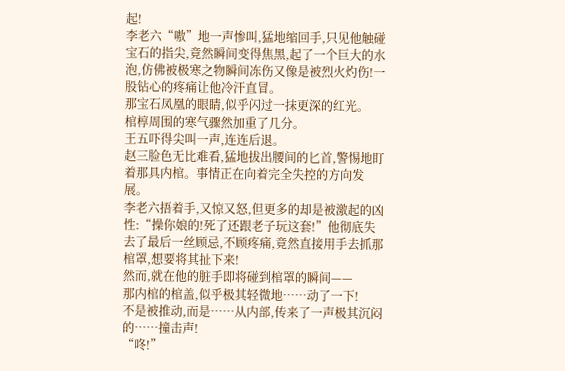起!
李老六“嗷”地一声惨叫,猛地缩回手,只见他触碰宝石的指尖,竟然瞬间变得焦黑,起了一个巨大的水泡,仿佛被极寒之物瞬间冻伤又像是被烈火灼伤!一股钻心的疼痛让他冷汗直冒。
那宝石凤凰的眼睛,似乎闪过一抹更深的红光。
棺椁周围的寒气骤然加重了几分。
王五吓得尖叫一声,连连后退。
赵三脸色无比难看,猛地拔出腰间的匕首,警惕地盯着那具内棺。事情正在向着完全失控的方向发展。
李老六捂着手,又惊又怒,但更多的却是被激起的凶性:“操你娘的!死了还跟老子玩这套!”他彻底失去了最后一丝顾忌,不顾疼痛,竟然直接用手去抓那棺罩,想要将其扯下来!
然而,就在他的脏手即将碰到棺罩的瞬间——
那内棺的棺盖,似乎极其轻微地……动了一下!
不是被推动,而是……从内部,传来了一声极其沉闷的……撞击声!
“咚!”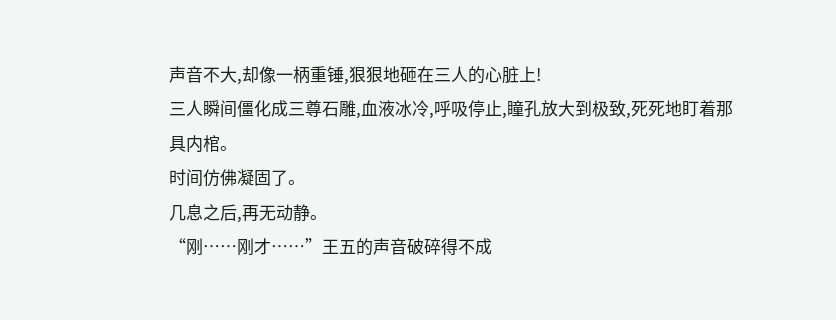声音不大,却像一柄重锤,狠狠地砸在三人的心脏上!
三人瞬间僵化成三尊石雕,血液冰冷,呼吸停止,瞳孔放大到极致,死死地盯着那具内棺。
时间仿佛凝固了。
几息之后,再无动静。
“刚……刚才……”王五的声音破碎得不成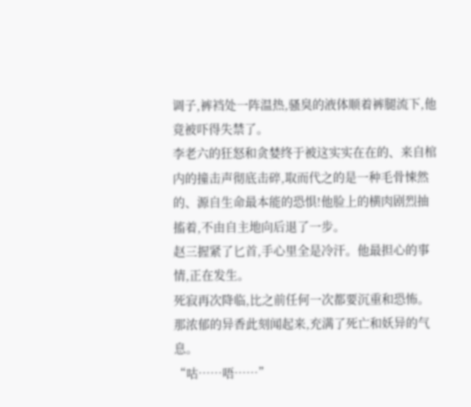调子,裤裆处一阵温热,骚臭的液体顺着裤腿流下,他竟被吓得失禁了。
李老六的狂怒和贪婪终于被这实实在在的、来自棺内的撞击声彻底击碎,取而代之的是一种毛骨悚然的、源自生命最本能的恐惧!他脸上的横肉剧烈抽搐着,不由自主地向后退了一步。
赵三握紧了匕首,手心里全是冷汗。他最担心的事情,正在发生。
死寂再次降临,比之前任何一次都要沉重和恐怖。那浓郁的异香此刻闻起来,充满了死亡和妖异的气息。
“咕……唔……”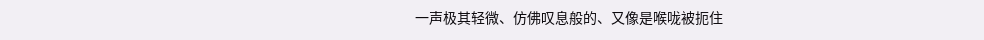一声极其轻微、仿佛叹息般的、又像是喉咙被扼住